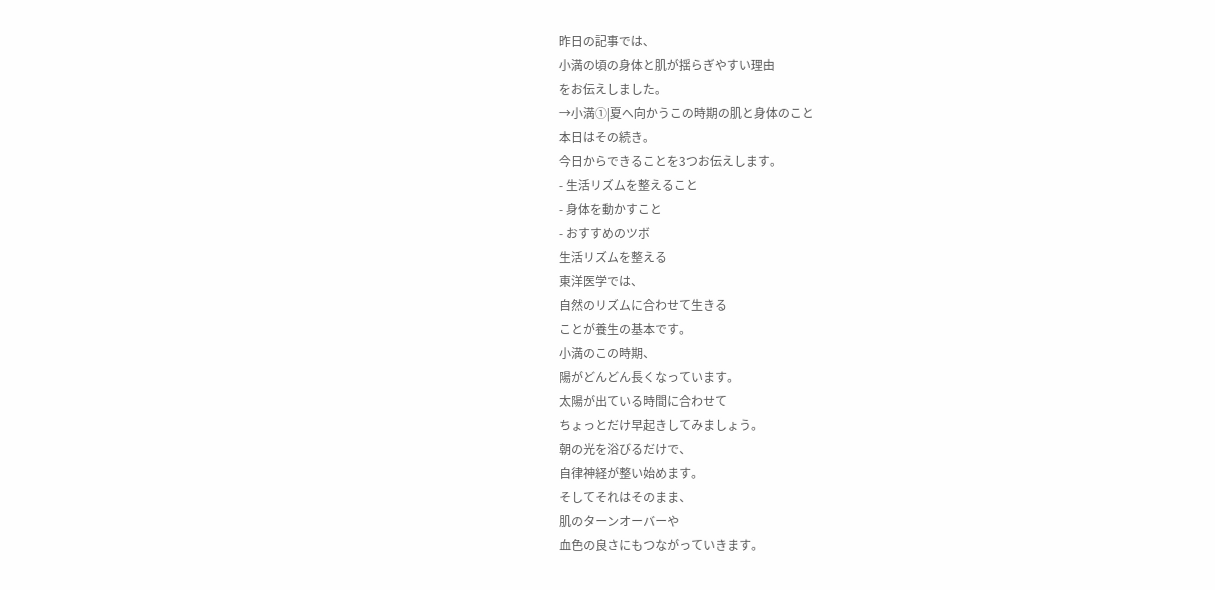昨日の記事では、
小満の頃の身体と肌が揺らぎやすい理由
をお伝えしました。
→小満①|夏へ向かうこの時期の肌と身体のこと
本日はその続き。
今日からできることを3つお伝えします。
- 生活リズムを整えること
- 身体を動かすこと
- おすすめのツボ
生活リズムを整える
東洋医学では、
自然のリズムに合わせて生きる
ことが養生の基本です。
小満のこの時期、
陽がどんどん長くなっています。
太陽が出ている時間に合わせて
ちょっとだけ早起きしてみましょう。
朝の光を浴びるだけで、
自律神経が整い始めます。
そしてそれはそのまま、
肌のターンオーバーや
血色の良さにもつながっていきます。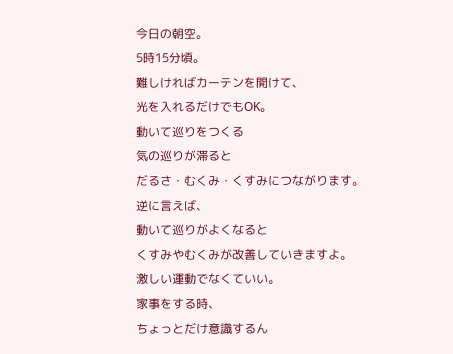今日の朝空。
5時15分頃。
難しければカーテンを開けて、
光を入れるだけでもOK。
動いて巡りをつくる
気の巡りが滞ると
だるさ・むくみ・くすみにつながります。
逆に言えば、
動いて巡りがよくなると
くすみやむくみが改善していきますよ。
激しい運動でなくていい。
家事をする時、
ちょっとだけ意識するん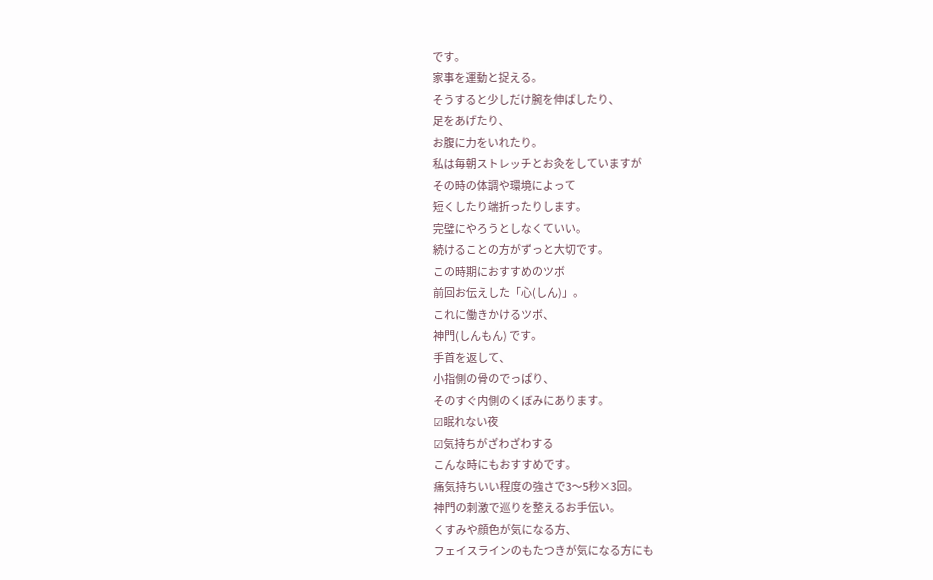です。
家事を運動と捉える。
そうすると少しだけ腕を伸ばしたり、
足をあげたり、
お腹に力をいれたり。
私は毎朝ストレッチとお灸をしていますが
その時の体調や環境によって
短くしたり端折ったりします。
完璧にやろうとしなくていい。
続けることの方がずっと大切です。
この時期におすすめのツボ
前回お伝えした「心(しん)」。
これに働きかけるツボ、
神門(しんもん) です。
手首を返して、
小指側の骨のでっぱり、
そのすぐ内側のくぼみにあります。
☑眠れない夜
☑気持ちがざわざわする
こんな時にもおすすめです。
痛気持ちいい程度の強さで3〜5秒×3回。
神門の刺激で巡りを整えるお手伝い。
くすみや顔色が気になる方、
フェイスラインのもたつきが気になる方にも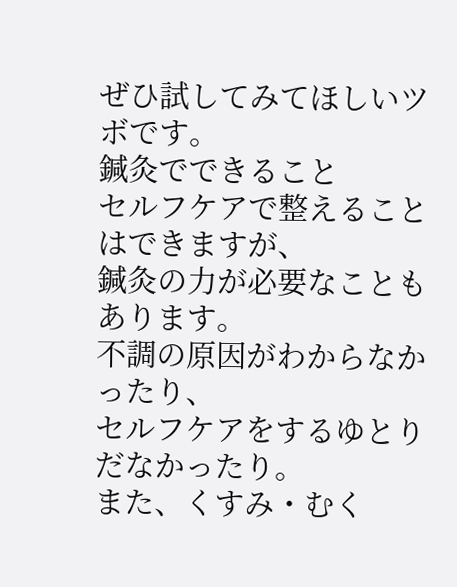ぜひ試してみてほしいツボです。
鍼灸でできること
セルフケアで整えることはできますが、
鍼灸の力が必要なこともあります。
不調の原因がわからなかったり、
セルフケアをするゆとりだなかったり。
また、くすみ・むく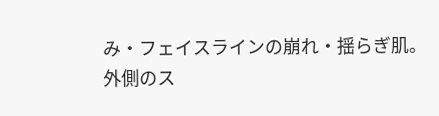み・フェイスラインの崩れ・揺らぎ肌。
外側のス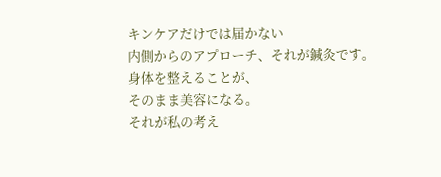キンケアだけでは届かない
内側からのアプローチ、それが鍼灸です。
身体を整えることが、
そのまま美容になる。
それが私の考え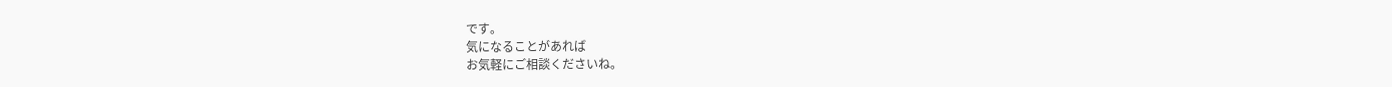です。
気になることがあれば
お気軽にご相談くださいね。